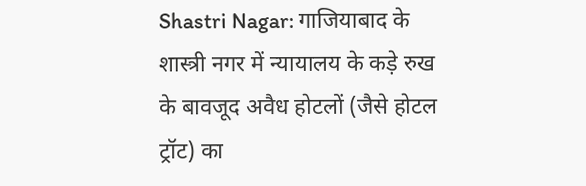Shastri Nagar: गाजियाबाद के शास्त्री नगर में न्यायालय के कड़े रुख के बावजूद अवैध होटलों (जैसे होटल ट्रॉट) का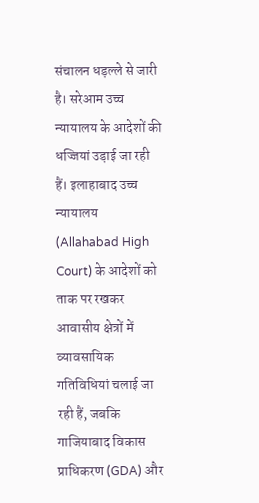संचालन धड़ल्ले से जारी है। सरेआम उच्च न्यायालय के आदेशों की धज्जियां उड़ाई जा रही हैं। इलाहाबाद उच्च न्यायालय (Allahabad High Court) के आदेशों को ताक पर रखकर आवासीय क्षेत्रों में व्यावसायिक गतिविधियां चलाई जा रही हैं, जबकि गाजियाबाद विकास प्राधिकरण (GDA) और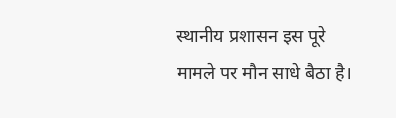स्थानीय प्रशासन इस पूरे मामले पर मौन साधे बैठा है।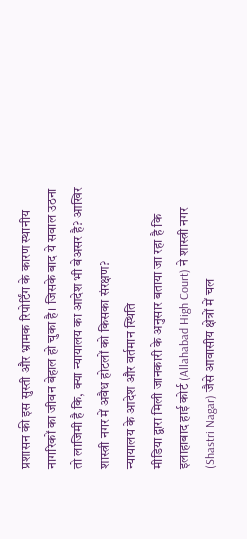प्रशासन की इस सुस्ती और भ्रामक रिपोर्टिंग के कारण स्थानीय नागरिकों का जीवन बेहाल हो चुका है। जिसके बाद ये सवाल उठना तो लाजिमी है कि, क्या न्यायालय का आदेश भी बेअसर है? आखिर शास्त्री नगर में अवैध होटलों को किसका संरक्षण?
न्यायालय के आदेश और वर्तमान स्थिति
मीडिया द्वारा मिली जानकारी के अनुसार बताया जा रहा है कि इलाहाबाद हाई कोर्ट (Allahabad High Court) ने शास्त्री नगर (Shastri Nagar) जैसे आवासीय क्षेत्रों में चल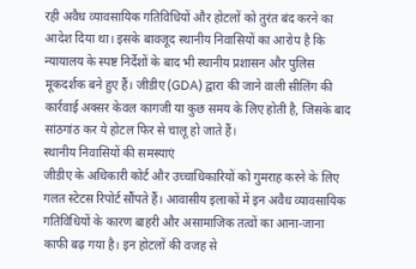रही अवैध व्यावसायिक गतिविधियों और होटलों को तुरंत बंद करने का आदेश दिया था। इसके बावजूद स्थानीय निवासियों का आरोप है कि न्यायालय के स्पष्ट निर्देशों के बाद भी स्थानीय प्रशासन और पुलिस मूकदर्शक बने हुए हैं। जीडीए (GDA) द्वारा की जाने वाली सीलिंग की कार्रवाई अक्सर केवल कागजी या कुछ समय के लिए होती है, जिसके बाद सांठगांठ कर ये होटल फिर से चालू हो जाते हैं।
स्थानीय निवासियों की समस्याएं
जीडीए के अधिकारी कोर्ट और उच्चाधिकारियों को गुमराह करने के लिए गलत स्टेटस रिपोर्ट सौंपते हैं। आवासीय इलाकों में इन अवैध व्यावसायिक गतिविधियों के कारण बाहरी और असामाजिक तत्वों का आना-जाना काफी बढ़ गया है। इन होटलों की वजह से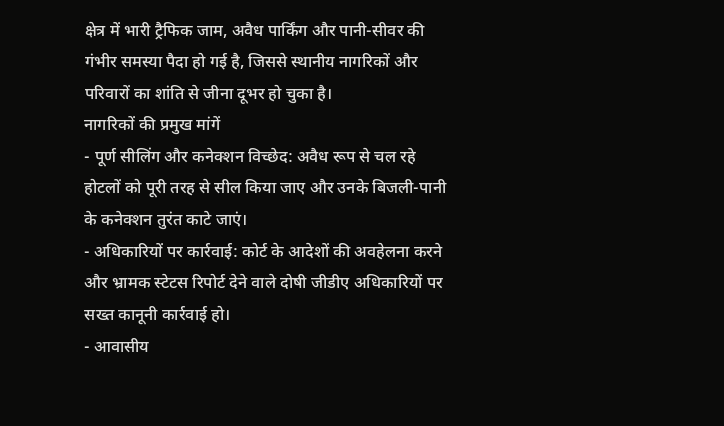क्षेत्र में भारी ट्रैफिक जाम, अवैध पार्किंग और पानी-सीवर की गंभीर समस्या पैदा हो गई है, जिससे स्थानीय नागरिकों और परिवारों का शांति से जीना दूभर हो चुका है।
नागरिकों की प्रमुख मांगें
- पूर्ण सीलिंग और कनेक्शन विच्छेद: अवैध रूप से चल रहे होटलों को पूरी तरह से सील किया जाए और उनके बिजली-पानी के कनेक्शन तुरंत काटे जाएं।
- अधिकारियों पर कार्रवाई: कोर्ट के आदेशों की अवहेलना करने और भ्रामक स्टेटस रिपोर्ट देने वाले दोषी जीडीए अधिकारियों पर सख्त कानूनी कार्रवाई हो।
- आवासीय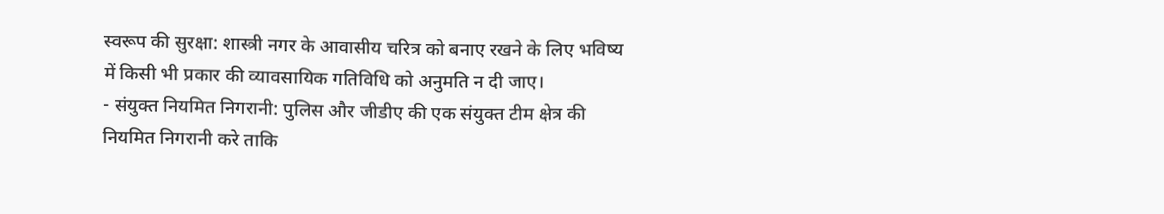स्वरूप की सुरक्षा: शास्त्री नगर के आवासीय चरित्र को बनाए रखने के लिए भविष्य में किसी भी प्रकार की व्यावसायिक गतिविधि को अनुमति न दी जाए।
- संयुक्त नियमित निगरानी: पुलिस और जीडीए की एक संयुक्त टीम क्षेत्र की नियमित निगरानी करे ताकि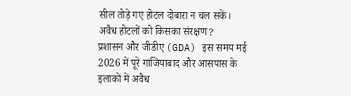सील तोड़े गए होटल दोबारा न चल सकें।
अवैध होटलों को किसका संरक्षण?
प्रशासन और जीडीए (GDA) इस समय मई 2026 में पूरे गाजियाबाद और आसपास के इलाकों में अवैध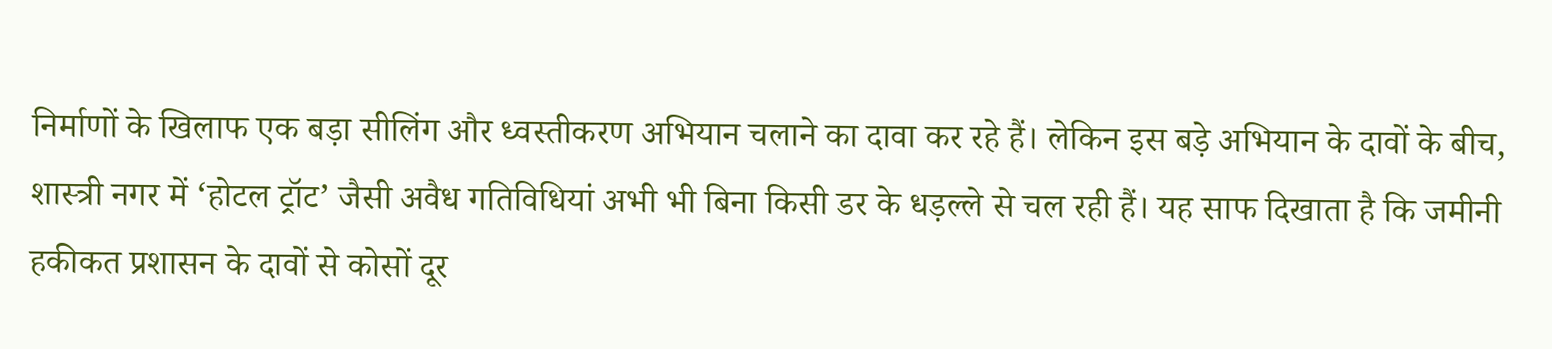निर्माणों के खिलाफ एक बड़ा सीलिंग और ध्वस्तीकरण अभियान चलाने का दावा कर रहे हैं। लेकिन इस बड़े अभियान के दावों के बीच, शास्त्री नगर में ‘होटल ट्रॉट’ जैसी अवैध गतिविधियां अभी भी बिना किसी डर के धड़ल्ले से चल रही हैं। यह साफ दिखाता है कि जमीनी हकीकत प्रशासन के दावों से कोसों दूर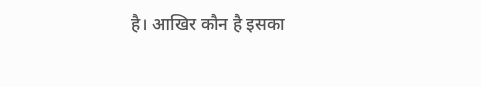है। आखिर कौन है इसका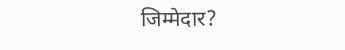जिम्मेदार?